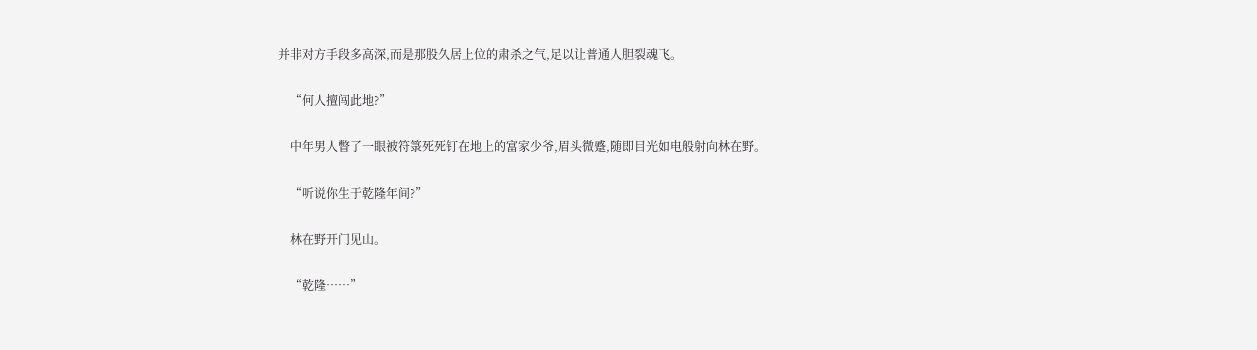并非对方手段多高深,而是那股久居上位的肃杀之气,足以让普通人胆裂魂飞。

    “何人擅闯此地?”

    中年男人瞥了一眼被符箓死死钉在地上的富家少爷,眉头微蹙,随即目光如电般射向林在野。

    “听说你生于乾隆年间?”

    林在野开门见山。

    “乾隆……”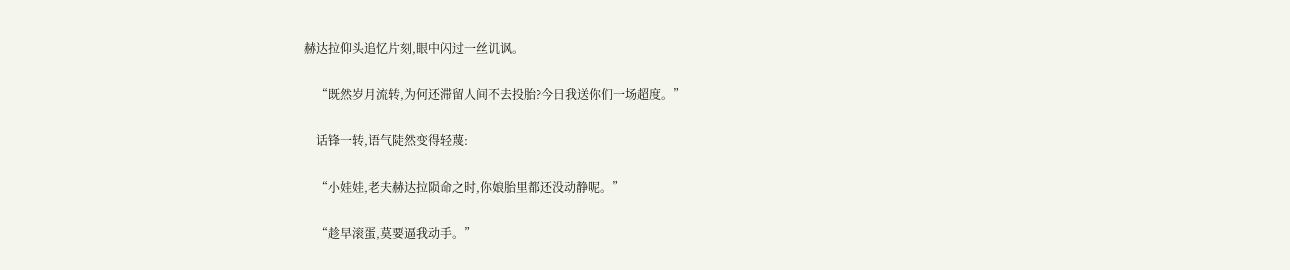赫达拉仰头追忆片刻,眼中闪过一丝讥讽。

    “既然岁月流转,为何还滞留人间不去投胎?今日我送你们一场超度。”

    话锋一转,语气陡然变得轻蔑:

    “小娃娃,老夫赫达拉陨命之时,你娘胎里都还没动静呢。”

    “趁早滚蛋,莫要逼我动手。”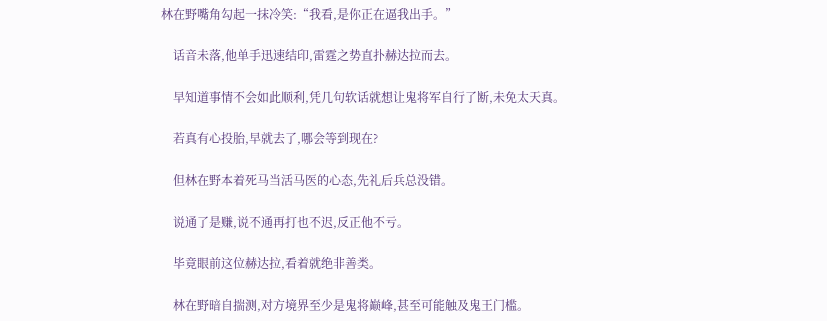林在野嘴角勾起一抹冷笑:“我看,是你正在逼我出手。”

    话音未落,他单手迅速结印,雷霆之势直扑赫达拉而去。

    早知道事情不会如此顺利,凭几句软话就想让鬼将军自行了断,未免太天真。

    若真有心投胎,早就去了,哪会等到现在?

    但林在野本着死马当活马医的心态,先礼后兵总没错。

    说通了是赚,说不通再打也不迟,反正他不亏。

    毕竟眼前这位赫达拉,看着就绝非善类。

    林在野暗自揣测,对方境界至少是鬼将巅峰,甚至可能触及鬼王门槛。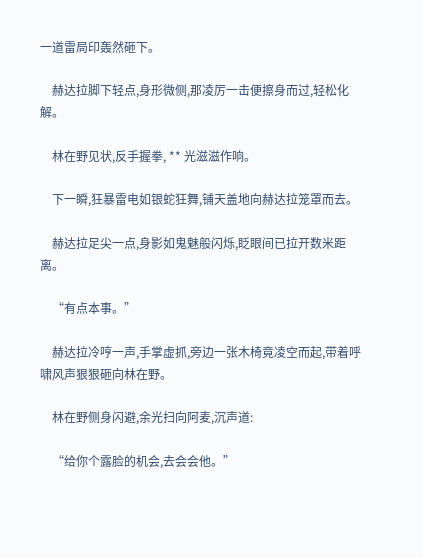一道雷局印轰然砸下。

    赫达拉脚下轻点,身形微侧,那凌厉一击便擦身而过,轻松化解。

    林在野见状,反手握拳, ** 光滋滋作响。

    下一瞬,狂暴雷电如银蛇狂舞,铺天盖地向赫达拉笼罩而去。

    赫达拉足尖一点,身影如鬼魅般闪烁,眨眼间已拉开数米距离。

    “有点本事。”

    赫达拉冷哼一声,手掌虚抓,旁边一张木椅竟凌空而起,带着呼啸风声狠狠砸向林在野。

    林在野侧身闪避,余光扫向阿麦,沉声道:

    “给你个露脸的机会,去会会他。”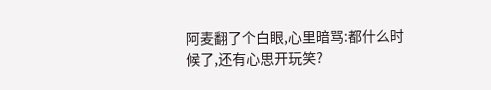阿麦翻了个白眼,心里暗骂:都什么时候了,还有心思开玩笑?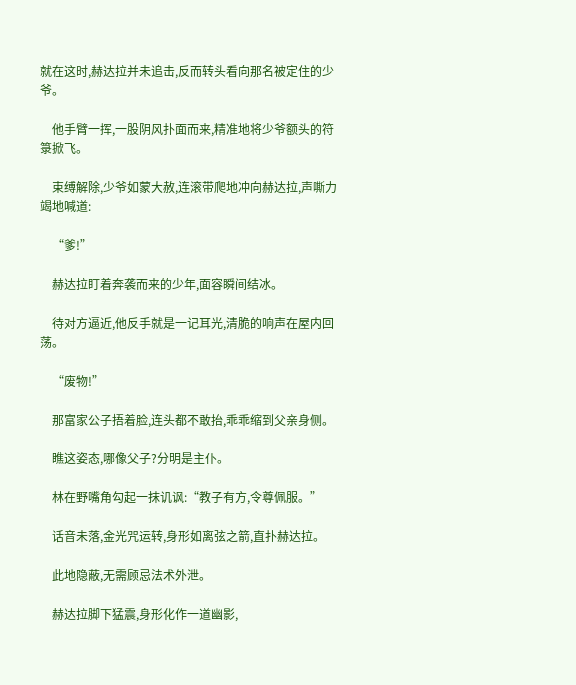就在这时,赫达拉并未追击,反而转头看向那名被定住的少爷。

    他手臂一挥,一股阴风扑面而来,精准地将少爷额头的符箓掀飞。

    束缚解除,少爷如蒙大赦,连滚带爬地冲向赫达拉,声嘶力竭地喊道:

    “爹!”

    赫达拉盯着奔袭而来的少年,面容瞬间结冰。

    待对方逼近,他反手就是一记耳光,清脆的响声在屋内回荡。

    “废物!”

    那富家公子捂着脸,连头都不敢抬,乖乖缩到父亲身侧。

    瞧这姿态,哪像父子?分明是主仆。

    林在野嘴角勾起一抹讥讽:“教子有方,令尊佩服。”

    话音未落,金光咒运转,身形如离弦之箭,直扑赫达拉。

    此地隐蔽,无需顾忌法术外泄。

    赫达拉脚下猛震,身形化作一道幽影,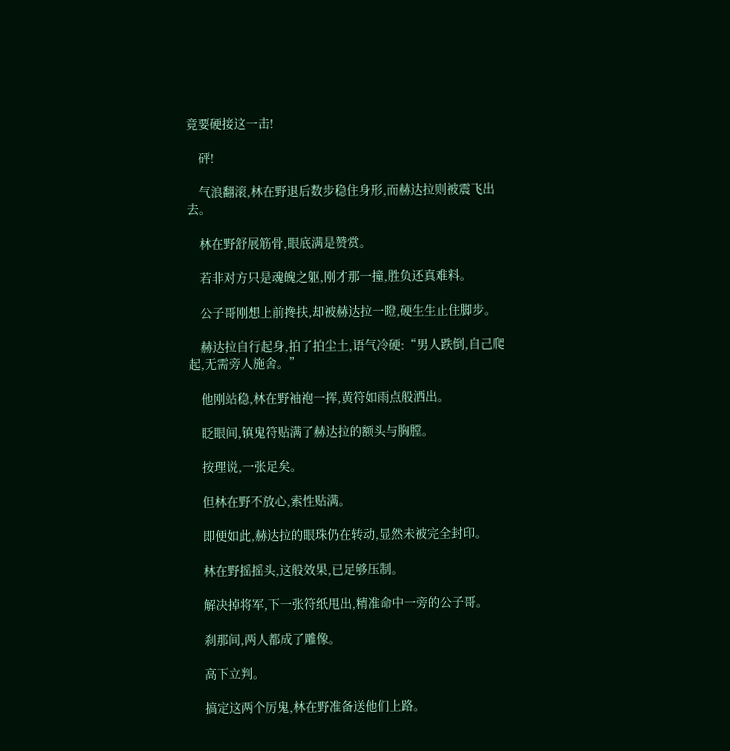竟要硬接这一击!

    砰!

    气浪翻滚,林在野退后数步稳住身形,而赫达拉则被震飞出去。

    林在野舒展筋骨,眼底满是赞赏。

    若非对方只是魂魄之躯,刚才那一撞,胜负还真难料。

    公子哥刚想上前搀扶,却被赫达拉一瞪,硬生生止住脚步。

    赫达拉自行起身,拍了拍尘土,语气冷硬:“男人跌倒,自己爬起,无需旁人施舍。”

    他刚站稳,林在野袖袍一挥,黄符如雨点般洒出。

    眨眼间,镇鬼符贴满了赫达拉的额头与胸膛。

    按理说,一张足矣。

    但林在野不放心,索性贴满。

    即便如此,赫达拉的眼珠仍在转动,显然未被完全封印。

    林在野摇摇头,这般效果,已足够压制。

    解决掉将军,下一张符纸甩出,精准命中一旁的公子哥。

    刹那间,两人都成了雕像。

    高下立判。

    搞定这两个厉鬼,林在野准备送他们上路。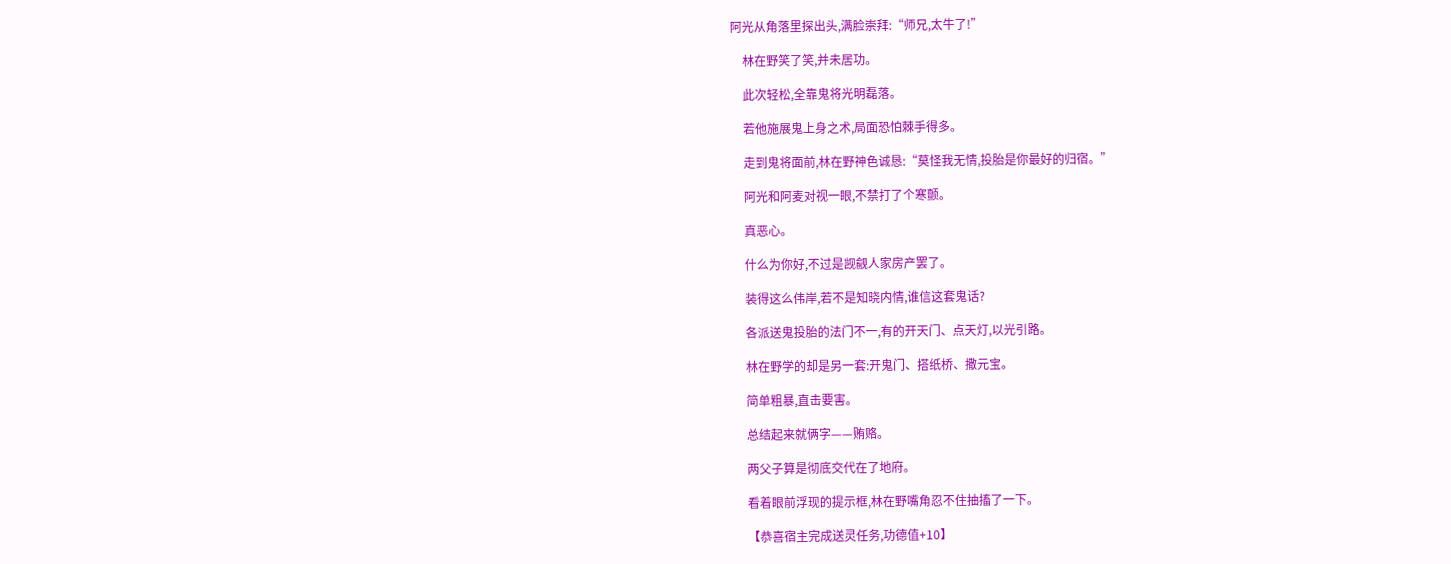阿光从角落里探出头,满脸崇拜:“师兄,太牛了!”

    林在野笑了笑,并未居功。

    此次轻松,全靠鬼将光明磊落。

    若他施展鬼上身之术,局面恐怕棘手得多。

    走到鬼将面前,林在野神色诚恳:“莫怪我无情,投胎是你最好的归宿。”

    阿光和阿麦对视一眼,不禁打了个寒颤。

    真恶心。

    什么为你好,不过是觊觎人家房产罢了。

    装得这么伟岸,若不是知晓内情,谁信这套鬼话?

    各派送鬼投胎的法门不一,有的开天门、点天灯,以光引路。

    林在野学的却是另一套:开鬼门、搭纸桥、撒元宝。

    简单粗暴,直击要害。

    总结起来就俩字——贿赂。

    两父子算是彻底交代在了地府。

    看着眼前浮现的提示框,林在野嘴角忍不住抽搐了一下。

    【恭喜宿主完成送灵任务,功德值+10】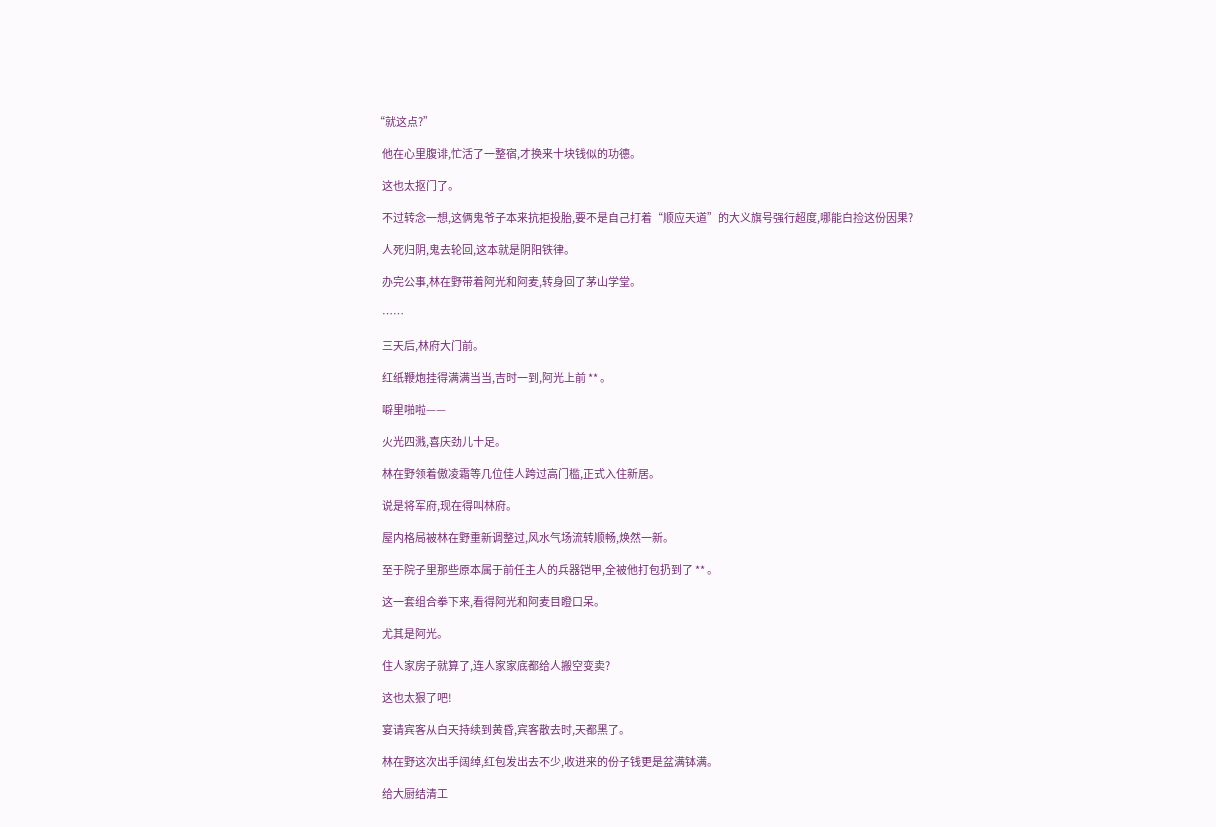“就这点?”

    他在心里腹诽,忙活了一整宿,才换来十块钱似的功德。

    这也太抠门了。

    不过转念一想,这俩鬼爷子本来抗拒投胎,要不是自己打着“顺应天道”的大义旗号强行超度,哪能白捡这份因果?

    人死归阴,鬼去轮回,这本就是阴阳铁律。

    办完公事,林在野带着阿光和阿麦,转身回了茅山学堂。

    ……

    三天后,林府大门前。

    红纸鞭炮挂得满满当当,吉时一到,阿光上前 ** 。

    噼里啪啦——

    火光四溅,喜庆劲儿十足。

    林在野领着傲凌霜等几位佳人跨过高门槛,正式入住新居。

    说是将军府,现在得叫林府。

    屋内格局被林在野重新调整过,风水气场流转顺畅,焕然一新。

    至于院子里那些原本属于前任主人的兵器铠甲,全被他打包扔到了 ** 。

    这一套组合拳下来,看得阿光和阿麦目瞪口呆。

    尤其是阿光。

    住人家房子就算了,连人家家底都给人搬空变卖?

    这也太狠了吧!

    宴请宾客从白天持续到黄昏,宾客散去时,天都黑了。

    林在野这次出手阔绰,红包发出去不少,收进来的份子钱更是盆满钵满。

    给大厨结清工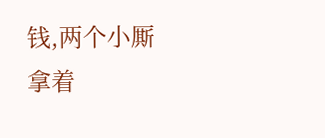钱,两个小厮拿着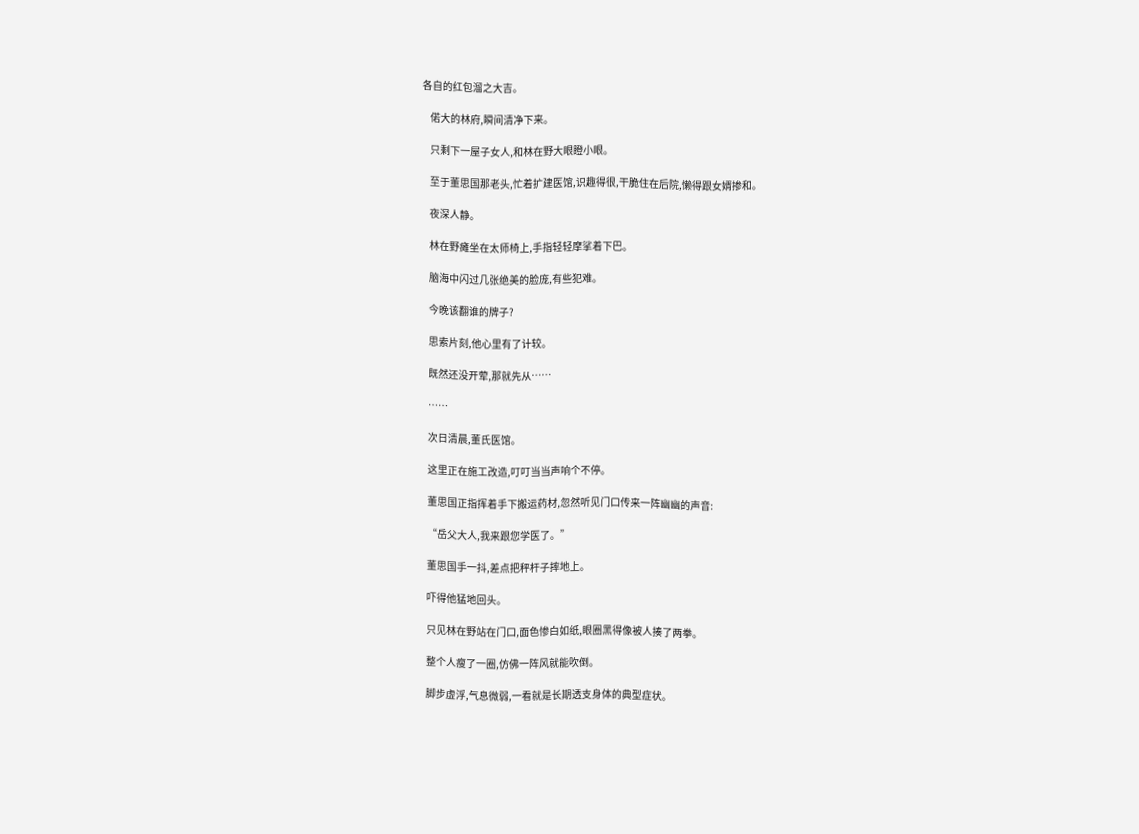各自的红包溜之大吉。

    偌大的林府,瞬间清净下来。

    只剩下一屋子女人,和林在野大眼瞪小眼。

    至于董思国那老头,忙着扩建医馆,识趣得很,干脆住在后院,懒得跟女婿掺和。

    夜深人静。

    林在野瘫坐在太师椅上,手指轻轻摩挲着下巴。

    脑海中闪过几张绝美的脸庞,有些犯难。

    今晚该翻谁的牌子?

    思索片刻,他心里有了计较。

    既然还没开荤,那就先从……

    ……

    次日清晨,董氏医馆。

    这里正在施工改造,叮叮当当声响个不停。

    董思国正指挥着手下搬运药材,忽然听见门口传来一阵幽幽的声音:

    “岳父大人,我来跟您学医了。”

    董思国手一抖,差点把秤杆子摔地上。

    吓得他猛地回头。

    只见林在野站在门口,面色惨白如纸,眼圈黑得像被人揍了两拳。

    整个人瘦了一圈,仿佛一阵风就能吹倒。

    脚步虚浮,气息微弱,一看就是长期透支身体的典型症状。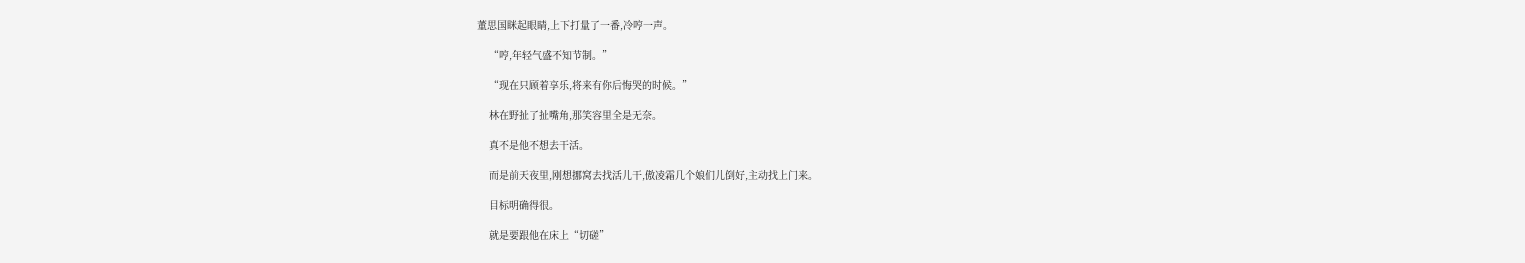董思国眯起眼睛,上下打量了一番,冷哼一声。

    “哼,年轻气盛不知节制。”

    “现在只顾着享乐,将来有你后悔哭的时候。”

    林在野扯了扯嘴角,那笑容里全是无奈。

    真不是他不想去干活。

    而是前天夜里,刚想挪窝去找活儿干,傲凌霜几个娘们儿倒好,主动找上门来。

    目标明确得很。

    就是要跟他在床上“切磋”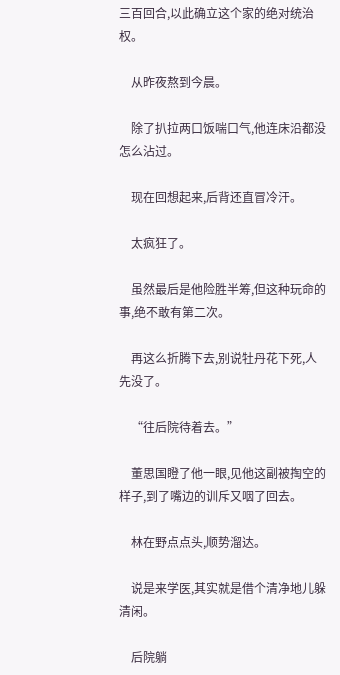三百回合,以此确立这个家的绝对统治权。

    从昨夜熬到今晨。

    除了扒拉两口饭喘口气,他连床沿都没怎么沾过。

    现在回想起来,后背还直冒冷汗。

    太疯狂了。

    虽然最后是他险胜半筹,但这种玩命的事,绝不敢有第二次。

    再这么折腾下去,别说牡丹花下死,人先没了。

    “往后院待着去。”

    董思国瞪了他一眼,见他这副被掏空的样子,到了嘴边的训斥又咽了回去。

    林在野点点头,顺势溜达。

    说是来学医,其实就是借个清净地儿躲清闲。

    后院躺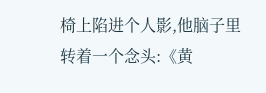椅上陷进个人影,他脑子里转着一个念头:《黄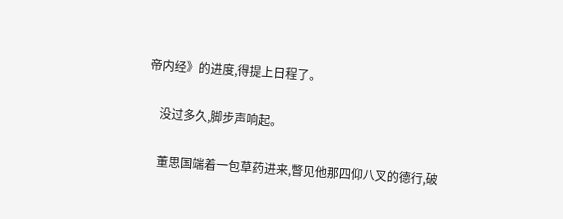帝内经》的进度,得提上日程了。

    没过多久,脚步声响起。

    董思国端着一包草药进来,瞥见他那四仰八叉的德行,破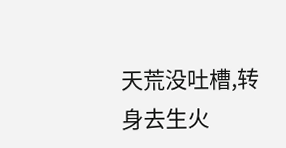天荒没吐槽,转身去生火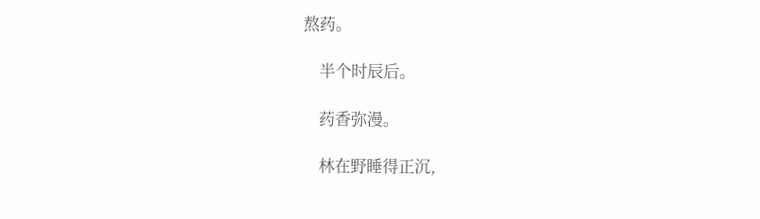熬药。

    半个时辰后。

    药香弥漫。

    林在野睡得正沉,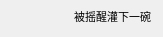被摇醒灌下一碗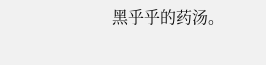黑乎乎的药汤。